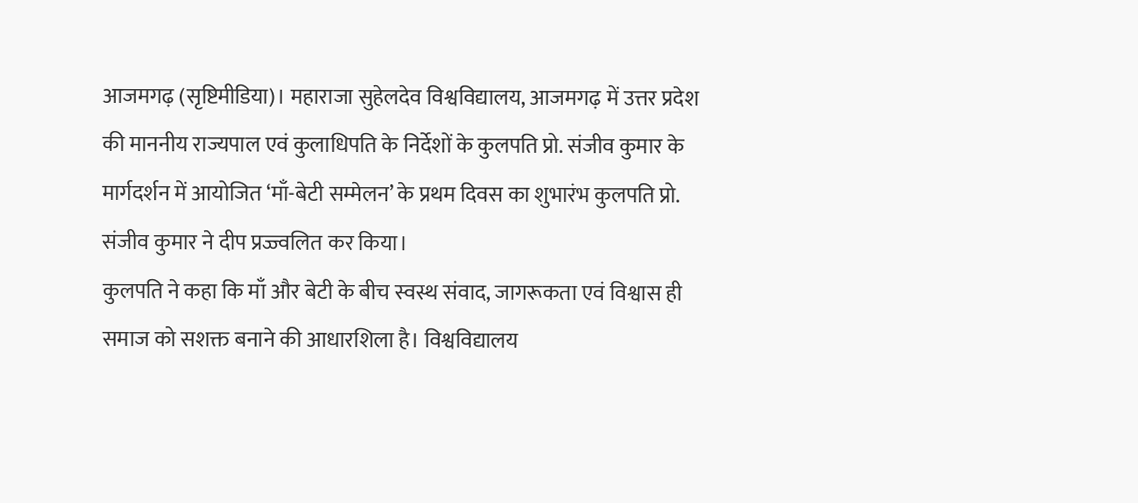आजमगढ़ (सृष्टिमीडिया)। महाराजा सुहेलदेव विश्वविद्यालय, आजमगढ़ में उत्तर प्रदेश की माननीय राज्यपाल एवं कुलाधिपति के निर्देशों के कुलपति प्रो. संजीव कुमार के मार्गदर्शन में आयोजित ‘माँ-बेटी सम्मेलन’ के प्रथम दिवस का शुभारंभ कुलपति प्रो. संजीव कुमार ने दीप प्रज्ज्वलित कर किया।
कुलपति ने कहा कि माँ और बेटी के बीच स्वस्थ संवाद, जागरूकता एवं विश्वास ही समाज को सशक्त बनाने की आधारशिला है। विश्वविद्यालय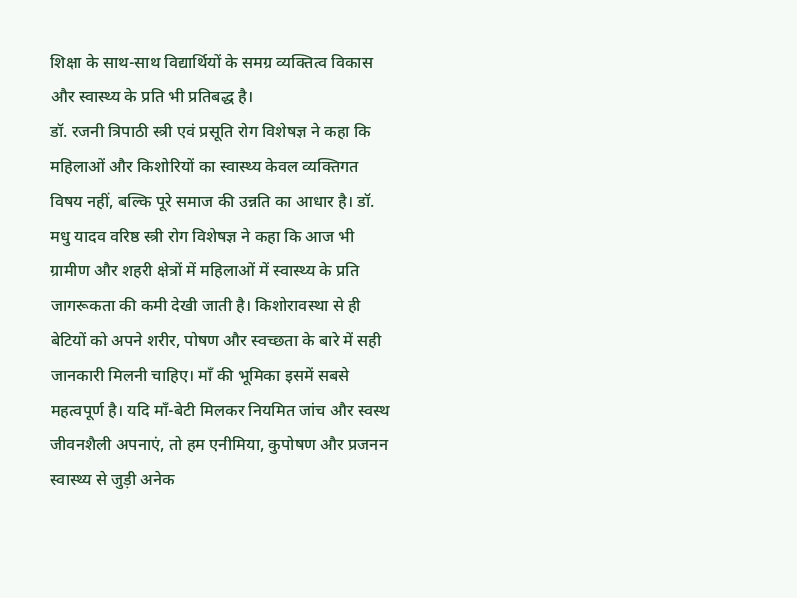शिक्षा के साथ-साथ विद्यार्थियों के समग्र व्यक्तित्व विकास और स्वास्थ्य के प्रति भी प्रतिबद्ध है।
डॉ. रजनी त्रिपाठी स्त्री एवं प्रसूति रोग विशेषज्ञ ने कहा कि महिलाओं और किशोरियों का स्वास्थ्य केवल व्यक्तिगत विषय नहीं, बल्कि पूरे समाज की उन्नति का आधार है। डॉ. मधु यादव वरिष्ठ स्त्री रोग विशेषज्ञ ने कहा कि आज भी ग्रामीण और शहरी क्षेत्रों में महिलाओं में स्वास्थ्य के प्रति जागरूकता की कमी देखी जाती है। किशोरावस्था से ही बेटियों को अपने शरीर, पोषण और स्वच्छता के बारे में सही जानकारी मिलनी चाहिए। माँ की भूमिका इसमें सबसे महत्वपूर्ण है। यदि माँ-बेटी मिलकर नियमित जांच और स्वस्थ जीवनशैली अपनाएं, तो हम एनीमिया, कुपोषण और प्रजनन स्वास्थ्य से जुड़ी अनेक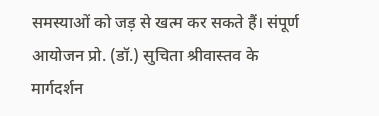समस्याओं को जड़ से खत्म कर सकते हैं। संपूर्ण आयोजन प्रो. (डॉ.) सुचिता श्रीवास्तव के मार्गदर्शन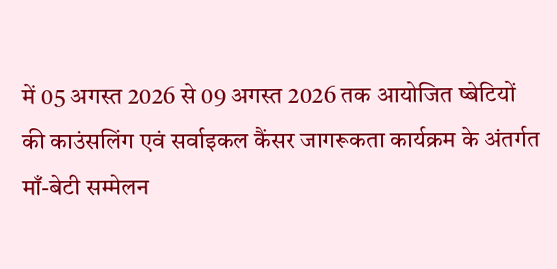में 05 अगस्त 2026 से 09 अगस्त 2026 तक आयोजित ष्बेटियों की काउंसलिंग एवं सर्वाइकल कैंसर जागरूकता कार्यक्रम के अंतर्गत माँ-बेटी सम्मेलन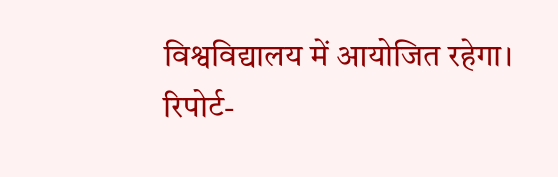विश्वविद्यालय में आयोजित रहेगा।
रिपोर्ट-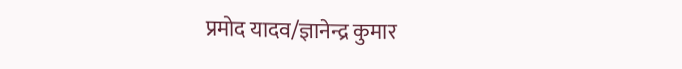प्रमोद यादव/ज्ञानेन्द्र कुमार